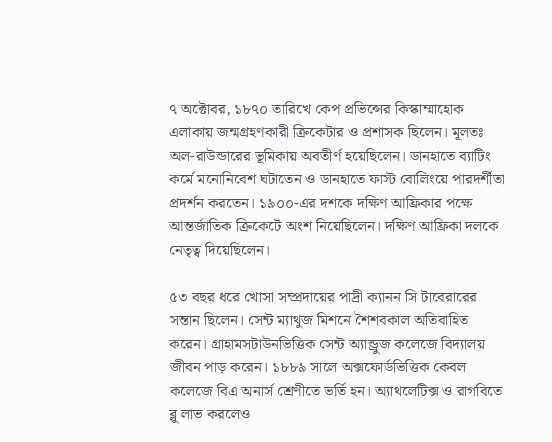৭ অক্টোবর, ১৮৭০ তারিখে কেপ প্রভিন্সের কিস্কাম্মাহোক এলাকায় জন্মগ্রহণকারী ক্রিকেটার ও প্রশাসক ছিলেন। মূলতঃ অল-রাউন্ডারের ভূমিকায় অবতীর্ণ হয়েছিলেন। ডানহাতে ব্যাটিং কর্মে মনোনিবেশ ঘটাতেন ও ডানহাতে ফাস্ট বোলিংয়ে পারদর্শীতা প্রদর্শন করতেন। ১৯০০-এর দশকে দক্ষিণ আফ্রিকার পক্ষে আন্তর্জাতিক ক্রিকেটে অংশ নিয়েছিলেন। দক্ষিণ আফ্রিকা দলকে নেতৃত্ব দিয়েছিলেন।

৫৩ বছর ধরে খোসা সম্প্রদায়ের পাদ্রী ক্যানন সি টাবেরারের সন্তান ছিলেন। সেন্ট ম্যাথুজ মিশনে শৈশবকাল অতিবাহিত করেন। গ্রাহামসটাউনভিত্তিক সেন্ট অ্যান্ড্রুজ কলেজে বিদ্যালয় জীবন পাড় করেন। ১৮৮৯ সালে অক্সফোর্ডভিত্তিক কেবল কলেজে বিএ অনার্স শ্রেণীতে ভর্তি হন। অ্যাথলেটিক্স ও রাগবিতে ব্লু লাভ করলেও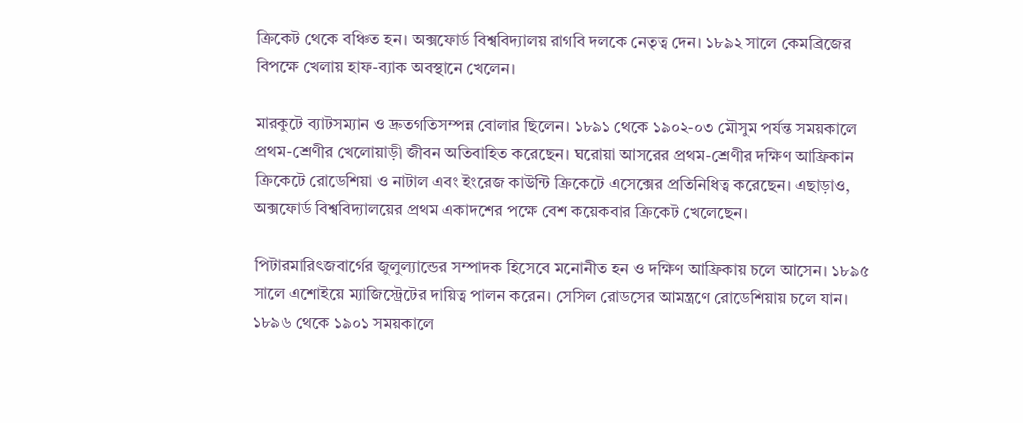ক্রিকেট থেকে বঞ্চিত হন। অক্সফোর্ড বিশ্ববিদ্যালয় রাগবি দলকে নেতৃত্ব দেন। ১৮৯২ সালে কেমব্রিজের বিপক্ষে খেলায় হাফ-ব্যাক অবস্থানে খেলেন।

মারকুটে ব্যাটসম্যান ও দ্রুতগতিসম্পন্ন বোলার ছিলেন। ১৮৯১ থেকে ১৯০২-০৩ মৌসুম পর্যন্ত সময়কালে প্রথম-শ্রেণীর খেলোয়াড়ী জীবন অতিবাহিত করেছেন। ঘরোয়া আসরের প্রথম-শ্রেণীর দক্ষিণ আফ্রিকান ক্রিকেটে রোডেশিয়া ও নাটাল এবং ইংরেজ কাউন্টি ক্রিকেটে এসেক্সের প্রতিনিধিত্ব করেছেন। এছাড়াও, অক্সফোর্ড বিশ্ববিদ্যালয়ের প্রথম একাদশের পক্ষে বেশ কয়েকবার ক্রিকেট খেলেছেন।

পিটারমারিৎজবার্গের জুলুল্যান্ডের সম্পাদক হিসেবে মনোনীত হন ও দক্ষিণ আফ্রিকায় চলে আসেন। ১৮৯৫ সালে এশোইয়ে ম্যাজিস্ট্রেটের দায়িত্ব পালন করেন। সেসিল রোডসের আমন্ত্রণে রোডেশিয়ায় চলে যান। ১৮৯৬ থেকে ১৯০১ সময়কালে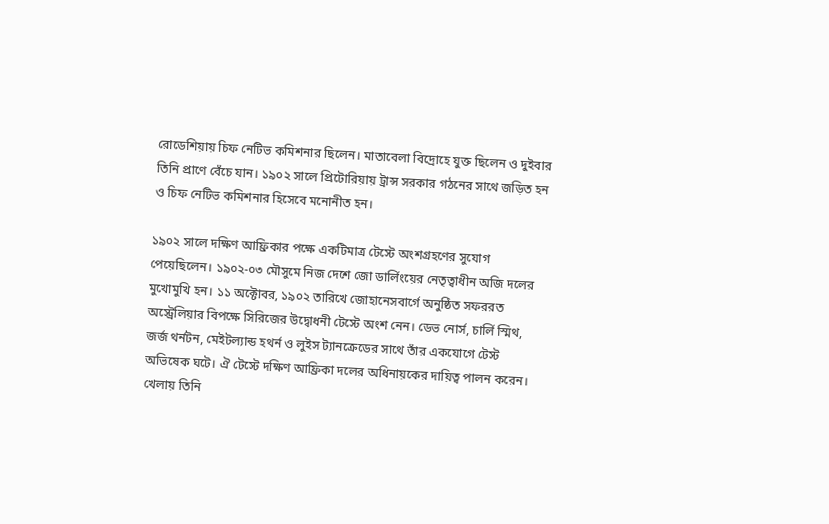রোডেশিয়ায় চিফ নেটিভ কমিশনার ছিলেন। মাতাবেলা বিদ্রোহে যুক্ত ছিলেন ও দুইবার তিনি প্রাণে বেঁচে যান। ১৯০২ সালে প্রিটোরিয়ায় ট্রান্স সরকার গঠনের সাথে জড়িত হন ও চিফ নেটিভ কমিশনার হিসেবে মনোনীত হন।

১৯০২ সালে দক্ষিণ আফ্রিকার পক্ষে একটিমাত্র টেস্টে অংশগ্রহণের সুযোগ পেয়েছিলেন। ১৯০২-০৩ মৌসুমে নিজ দেশে জো ডার্লিংয়ের নেতৃত্বাধীন অজি দলের মুখোমুখি হন। ১১ অক্টোবর, ১৯০২ তারিখে জোহানেসবার্গে অনুষ্ঠিত সফররত অস্ট্রেলিয়ার বিপক্ষে সিরিজের উদ্বোধনী টেস্টে অংশ নেন। ডেভ নোর্স, চার্লি স্মিথ, জর্জ থর্নটন, মেইটল্যান্ড হথর্ন ও লুইস ট্যানক্রেডের সাথে তাঁর একযোগে টেস্ট অভিষেক ঘটে। ঐ টেস্টে দক্ষিণ আফ্রিকা দলের অধিনায়কের দায়িত্ব পালন করেন। খেলায় তিনি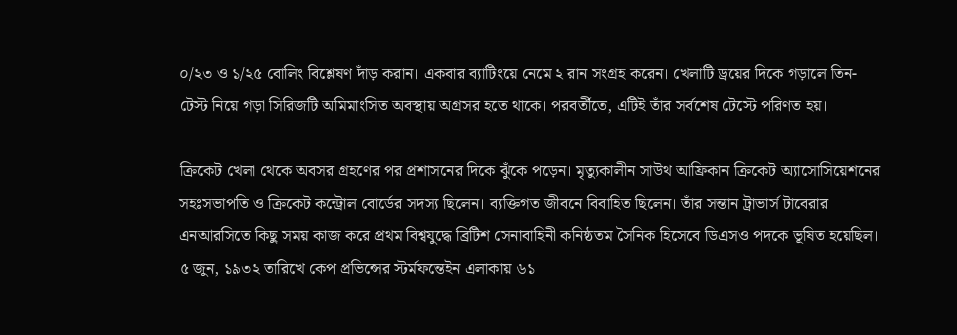০/২৩ ও ১/২৫ বোলিং বিশ্লেষণ দাঁড় করান। একবার ব্যাটিংয়ে নেমে ২ রান সংগ্রহ করেন। খেলাটি ড্রয়ের দিকে গড়ালে তিন-টেস্ট নিয়ে গড়া সিরিজটি অমিমাংসিত অবস্থায় অগ্রসর হতে থাকে। পরবর্তীতে, এটিই তাঁর সর্বশেষ টেস্টে পরিণত হয়।

ক্রিকেট খেলা থেকে অবসর গ্রহণের পর প্রশাসনের দিকে ঝুঁকে পড়েন। মৃত্যুকালীন সাউথ আফ্রিকান ক্রিকেট অ্যাসোসিয়েশনের সহঃসভাপতি ও ক্রিকেট কন্ট্রোল বোর্ডের সদস্য ছিলেন। ব্যক্তিগত জীবনে বিবাহিত ছিলেন। তাঁর সন্তান ট্রাভার্স টাবেরার এনআরসিতে কিছু সময় কাজ করে প্রথম বিশ্বযুদ্ধে ব্রিটিশ সেনাবাহিনী কনিষ্ঠতম সৈনিক হিসেবে ডিএসও পদকে ভূষিত হয়েছিল। ৫ জুন, ১৯৩২ তারিখে কেপ প্রভিন্সের স্টর্মফন্তেইন এলাকায় ৬১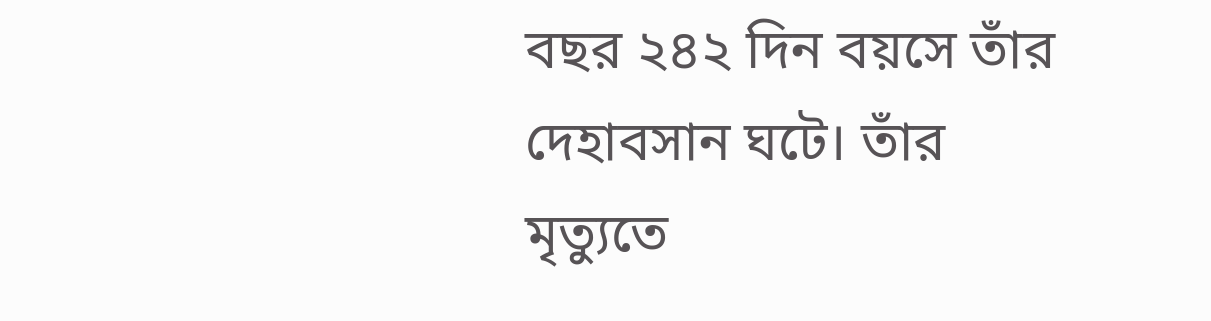বছর ২৪২ দিন বয়সে তাঁর দেহাবসান ঘটে। তাঁর মৃত্যুতে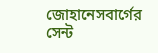জোহানেসবার্গের সেন্ট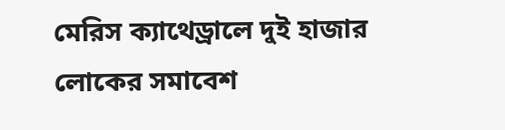মেরিস ক্যাথেড্রালে দুই হাজার লোকের সমাবেশ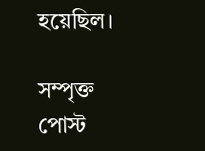হয়েছিল।

সম্পৃক্ত পোস্ট